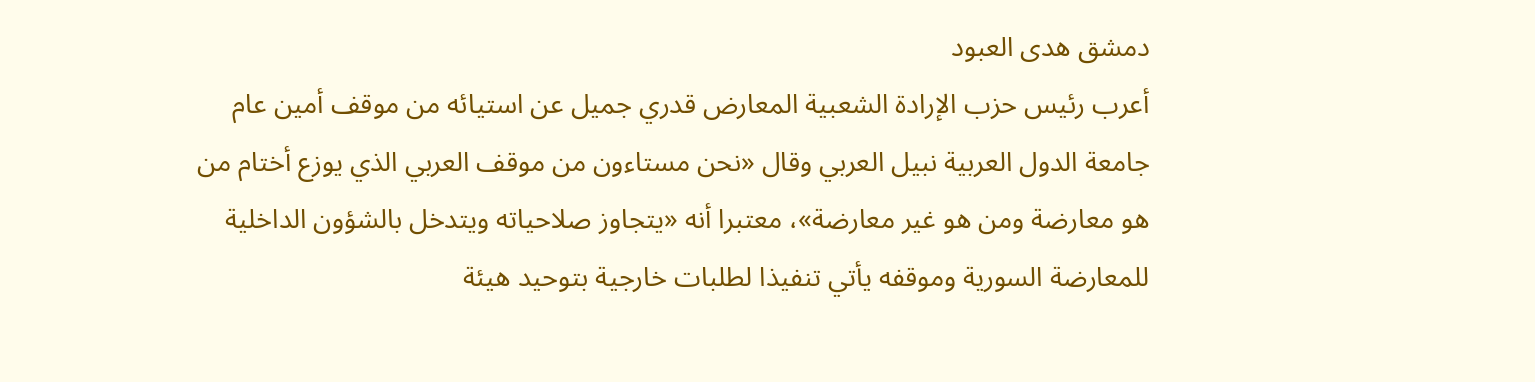دمشق هدى العبود
أعرب رئيس حزب الإرادة الشعبية المعارض قدري جميل عن استيائه من موقف أمين عام جامعة الدول العربية نبيل العربي وقال «نحن مستاءون من موقف العربي الذي يوزع أختام من هو معارضة ومن هو غير معارضة»، معتبرا أنه «يتجاوز صلاحياته ويتدخل بالشؤون الداخلية للمعارضة السورية وموقفه يأتي تنفيذا لطلبات خارجية بتوحيد هيئة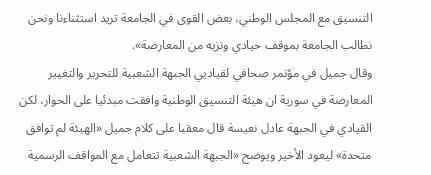التنسيق مع المجلس الوطني، بعض القوى في الجامعة تريد استثناءنا ونحن نطالب الجامعة بموقف حيادي ونزيه من المعارضة».
وقال جميل في مؤتمر صحافي لقياديي الجبهة الشعبية للتحرير والتغيير المعارضة في سورية ان هيئة التنسيق الوطنية وافقت مبدئيا على الحوار، لكن القيادي في الجبهة عادل نعيسة قال معقبا على كلام جميل «الهيئة لم توافق متحدة» ليعود الأخير ويوضح «الجبهة الشعبية تتعامل مع المواقف الرسمية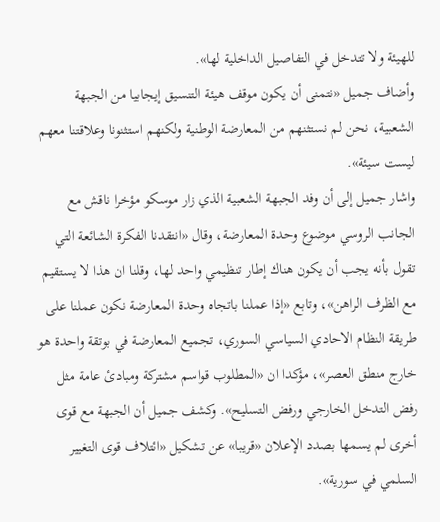للهيئة ولا تتدخل في التفاصيل الداخلية لها».
وأضاف جميل «نتمنى أن يكون موقف هيئة التنسيق إيجابيا من الجبهة الشعبية، نحن لم نستثنهم من المعارضة الوطنية ولكنهم استثنونا وعلاقتنا معهم ليست سيئة».
واشار جميل إلى أن وفد الجبهة الشعبية الذي زار موسكو مؤخرا ناقش مع الجانب الروسي موضوع وحدة المعارضة، وقال «انتقدنا الفكرة الشائعة التي تقول بأنه يجب أن يكون هناك إطار تنظيمي واحد لها، وقلنا ان هذا لا يستقيم مع الظرف الراهن»، وتابع «إذا عملنا باتجاه وحدة المعارضة نكون عملنا على طريقة النظام الاحادي السياسي السوري، تجميع المعارضة في بوتقة واحدة هو خارج منطق العصر»، مؤكدا ان «المطلوب قواسم مشتركة ومبادئ عامة مثل رفض التدخل الخارجي ورفض التسليح». وكشف جميل أن الجبهة مع قوى أخرى لم يسمها بصدد الإعلان «قريبا» عن تشكيل «ائتلاف قوى التغيير السلمي في سورية».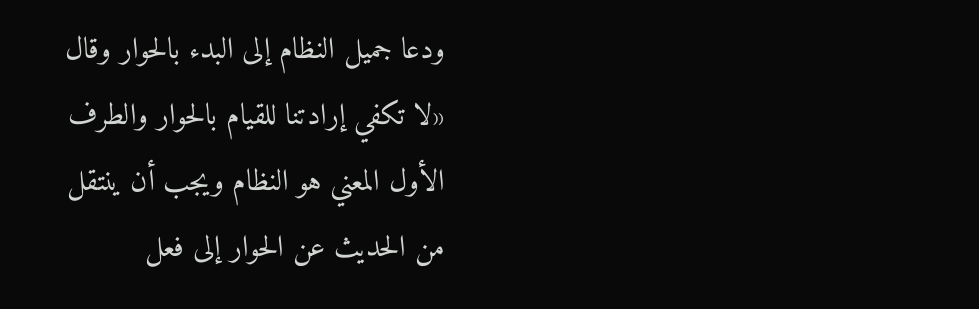ودعا جميل النظام إلى البدء بالحوار وقال «لا تكفي إرادتنا للقيام بالحوار والطرف الأول المعني هو النظام ويجب أن ينتقل من الحديث عن الحوار إلى فعل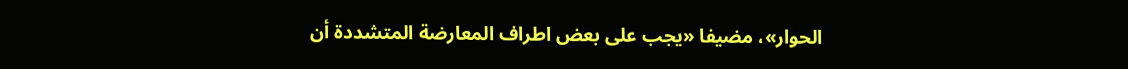الحوار»، مضيفا «يجب على بعض اطراف المعارضة المتشددة أن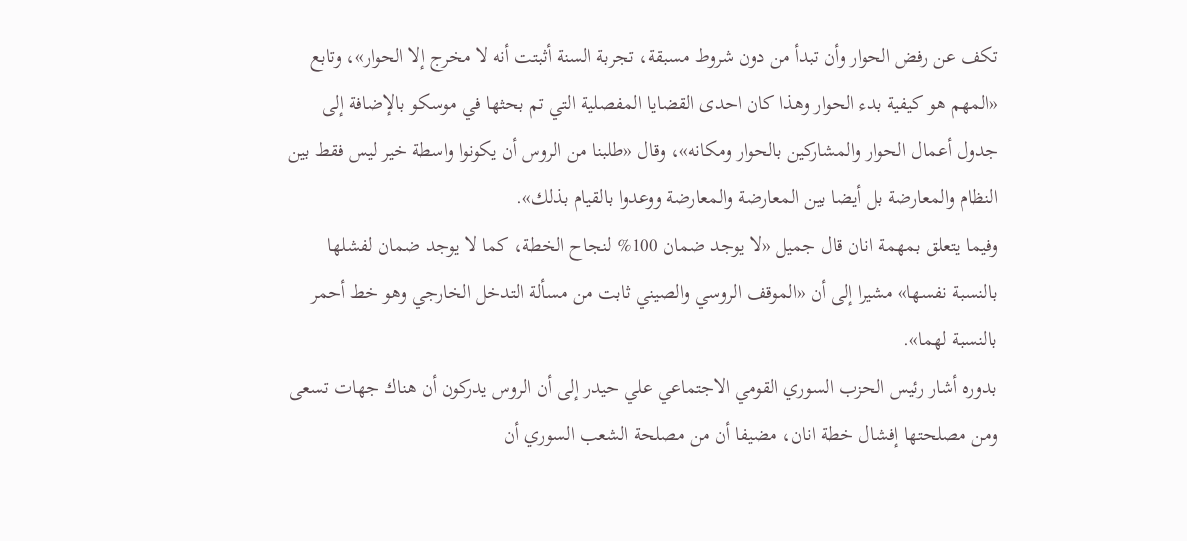تكف عن رفض الحوار وأن تبدأ من دون شروط مسبقة، تجربة السنة أثبتت أنه لا مخرج إلا الحوار»، وتابع «المهم هو كيفية بدء الحوار وهذا كان احدى القضايا المفصلية التي تم بحثها في موسكو بالإضافة إلى جدول أعمال الحوار والمشاركين بالحوار ومكانه»، وقال «طلبنا من الروس أن يكونوا واسطة خير ليس فقط بين النظام والمعارضة بل أيضا بين المعارضة والمعارضة ووعدوا بالقيام بذلك».
وفيما يتعلق بمهمة انان قال جميل «لا يوجد ضمان 100% لنجاح الخطة، كما لا يوجد ضمان لفشلها بالنسبة نفسها» مشيرا إلى أن «الموقف الروسي والصيني ثابت من مسألة التدخل الخارجي وهو خط أحمر بالنسبة لهما».
بدوره أشار رئيس الحزب السوري القومي الاجتماعي علي حيدر إلى أن الروس يدركون أن هناك جهات تسعى ومن مصلحتها إفشال خطة انان، مضيفا أن من مصلحة الشعب السوري أن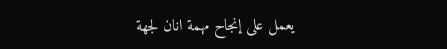يعمل على إنجاح مهمة انان لجهة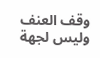وقف العنف وليس لجهة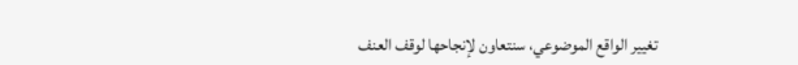تغيير الواقع الموضوعي، سنتعاون لإنجاحها لوقف العنف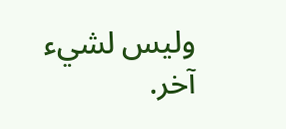وليس لشيء آخر.